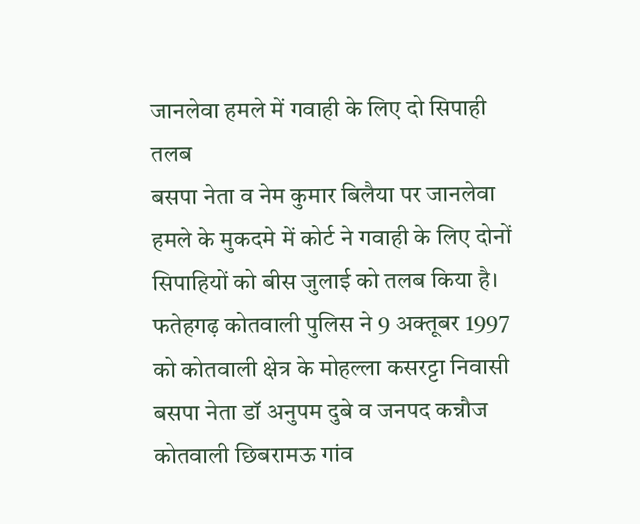जानलेवा हमले में गवाही के लिए दो सिपाही तलब
बसपा नेता व नेम कुमार बिलैया पर जानलेवा हमले के मुकदमे में कोर्ट ने गवाही के लिए दोनों सिपाहियों को बीस जुलाई को तलब किया है। फतेहगढ़ कोतवाली पुलिस ने 9 अक्तूबर 1997 को कोतवाली क्षेत्र के मोहल्ला कसरट्टा निवासी बसपा नेता डॉ अनुपम दुबे व जनपद कन्नौज कोतवाली छिबरामऊ गांव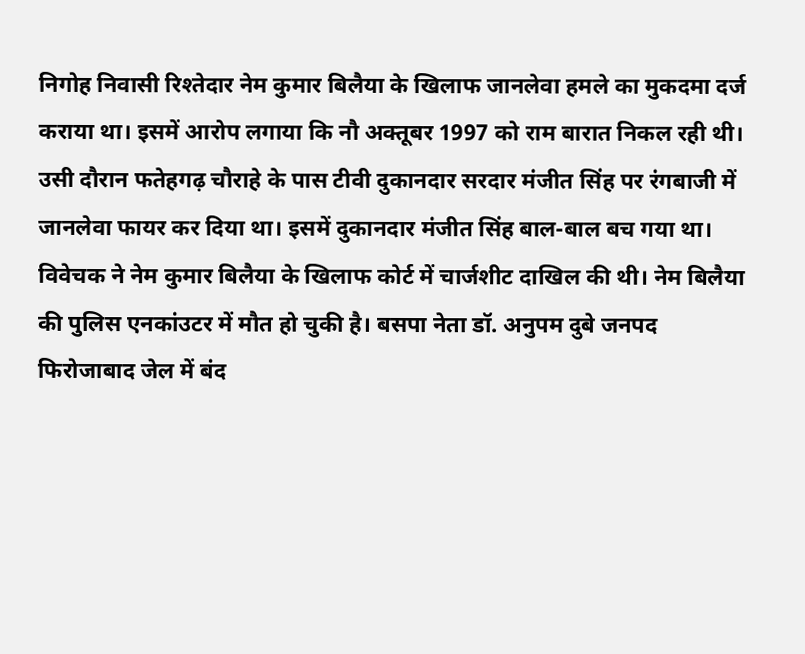निगोह निवासी रिश्तेदार नेम कुमार बिलैया के खिलाफ जानलेवा हमले का मुकदमा दर्ज कराया था। इसमें आरोप लगाया कि नौ अक्तूबर 1997 को राम बारात निकल रही थी। उसी दौरान फतेहगढ़ चौराहे के पास टीवी दुकानदार सरदार मंजीत सिंह पर रंगबाजी में जानलेवा फायर कर दिया था। इसमें दुकानदार मंजीत सिंह बाल-बाल बच गया था। विवेचक ने नेम कुमार बिलैया के खिलाफ कोर्ट में चार्जशीट दाखिल की थी। नेम बिलैया की पुलिस एनकांउटर में मौत हो चुकी है। बसपा नेता डॉ. अनुपम दुबे जनपद फिरोजाबाद जेल में बंद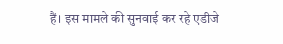हैं। इस मामले की सुनवाई कर रहे एडीजे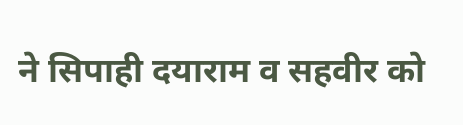ने सिपाही दयाराम व सहवीर को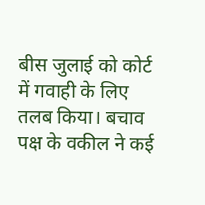बीस जुलाई को कोर्ट में गवाही के लिए तलब किया। बचाव पक्ष के वकील ने कई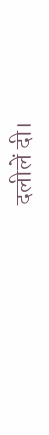दलीलें दी।